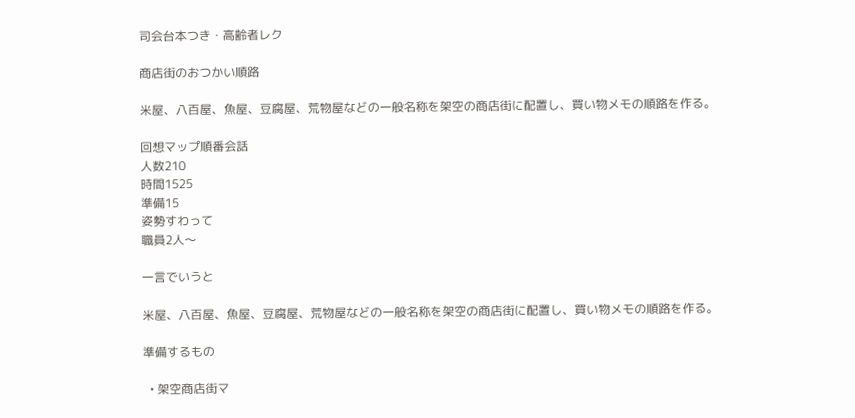司会台本つき・高齢者レク

商店街のおつかい順路

米屋、八百屋、魚屋、豆腐屋、荒物屋などの一般名称を架空の商店街に配置し、買い物メモの順路を作る。

回想マップ順番会話
人数210
時間1525
準備15
姿勢すわって
職員2人〜

一言でいうと

米屋、八百屋、魚屋、豆腐屋、荒物屋などの一般名称を架空の商店街に配置し、買い物メモの順路を作る。

準備するもの

  • 架空商店街マ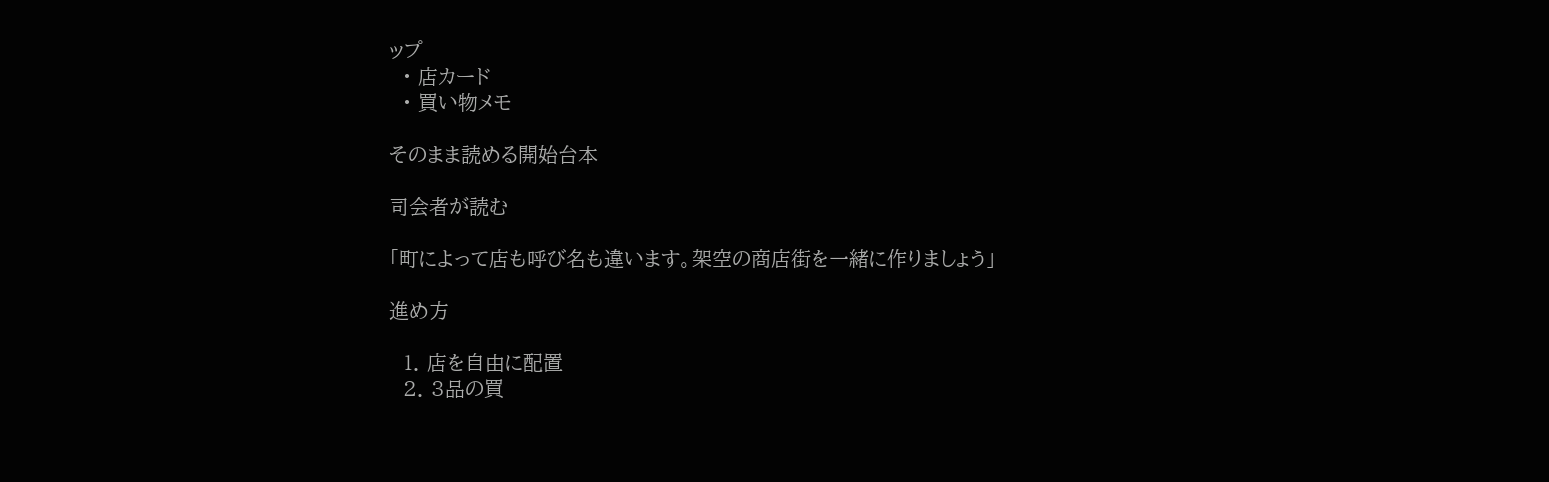ップ
  • 店カード
  • 買い物メモ

そのまま読める開始台本

司会者が読む

「町によって店も呼び名も違います。架空の商店街を一緒に作りましょう」

進め方

  1. 店を自由に配置
  2. 3品の買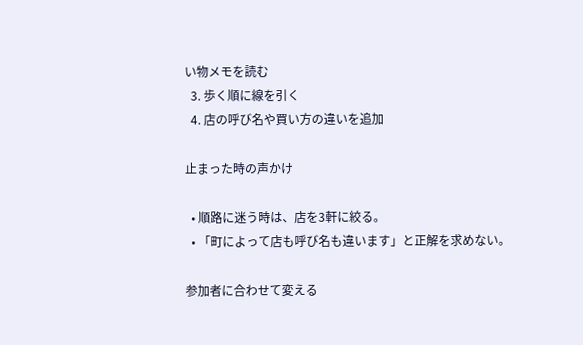い物メモを読む
  3. 歩く順に線を引く
  4. 店の呼び名や買い方の違いを追加

止まった時の声かけ

  • 順路に迷う時は、店を3軒に絞る。
  • 「町によって店も呼び名も違います」と正解を求めない。

参加者に合わせて変える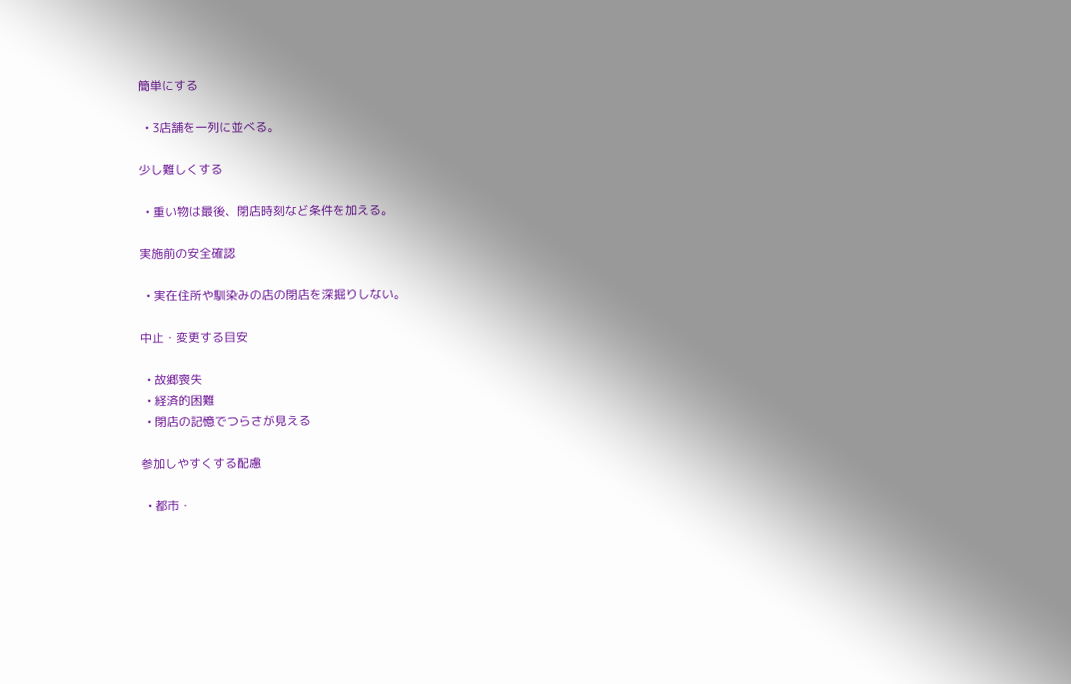簡単にする

  • 3店舗を一列に並べる。

少し難しくする

  • 重い物は最後、閉店時刻など条件を加える。

実施前の安全確認

  • 実在住所や馴染みの店の閉店を深掘りしない。

中止・変更する目安

  • 故郷喪失
  • 経済的困難
  • 閉店の記憶でつらさが見える

参加しやすくする配慮

  • 都市・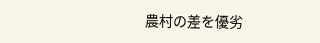農村の差を優劣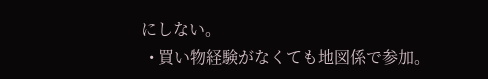にしない。
  • 買い物経験がなくても地図係で参加。